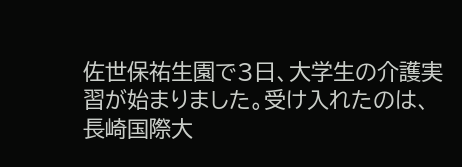佐世保祐生園で3日、大学生の介護実習が始まりました。受け入れたのは、長崎国際大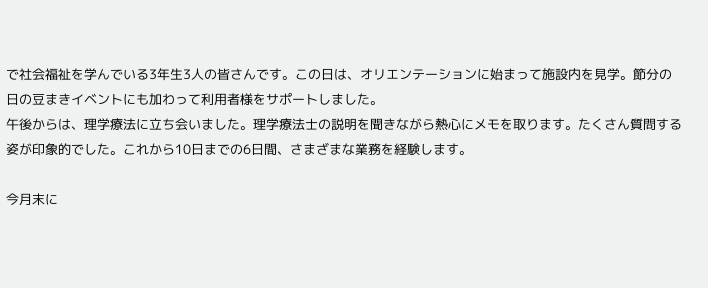で社会福祉を学んでいる3年生3人の皆さんです。この日は、オリエンテーションに始まって施設内を見学。節分の日の豆まきイベントにも加わって利用者様をサポートしました。
午後からは、理学療法に立ち会いました。理学療法士の説明を聞きながら熱心にメモを取ります。たくさん質問する姿が印象的でした。これから10日までの6日間、さまざまな業務を経験します。

今月末に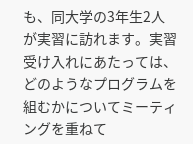も、同大学の3年生2人が実習に訪れます。実習受け入れにあたっては、どのようなプログラムを組むかについてミーティングを重ねて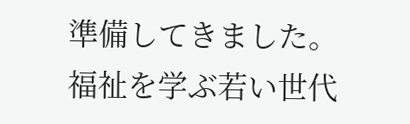準備してきました。福祉を学ぶ若い世代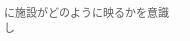に施設がどのように映るかを意識し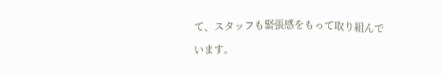て、スタッフも緊張感をもって取り組んでいます。